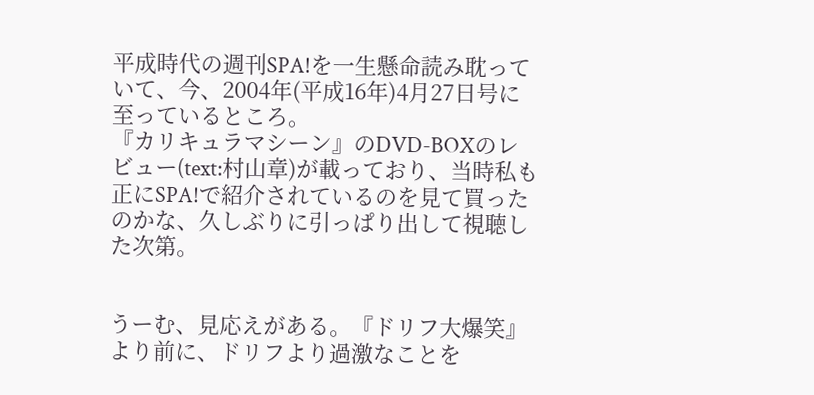平成時代の週刊SPA!を一生懸命読み耽っていて、今、2004年(平成16年)4月27日号に至っているところ。
『カリキュラマシーン』のDVD-BOXのレビュー(text:村山章)が載っており、当時私も正にSPA!で紹介されているのを見て買ったのかな、久しぶりに引っぱり出して視聴した次第。


うーむ、見応えがある。『ドリフ大爆笑』より前に、ドリフより過激なことを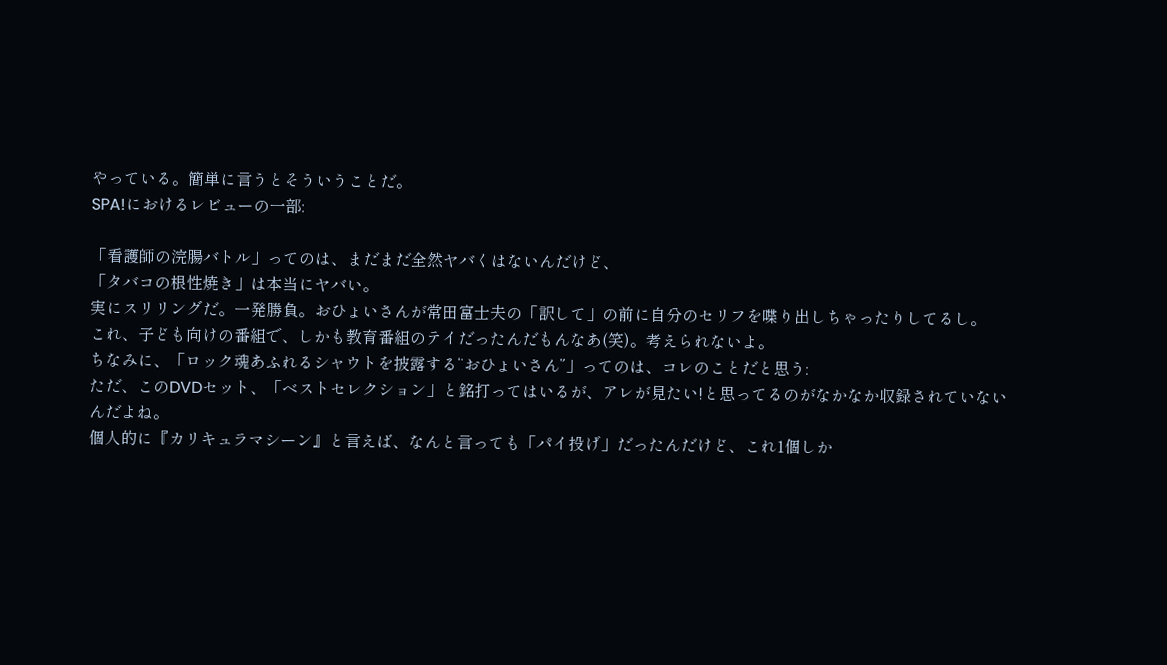やっている。簡単に言うとそういうことだ。
SPA!におけるレビューの一部:

「看護師の浣腸バトル」ってのは、まだまだ全然ヤバくはないんだけど、
「タバコの根性焼き」は本当にヤバい。
実にスリリングだ。一発勝負。おひょいさんが常田富士夫の「訳して」の前に自分のセリフを喋り出しちゃったりしてるし。
これ、子ども向けの番組で、しかも教育番組のテイだったんだもんなあ(笑)。考えられないよ。
ちなみに、「ロック魂あふれるシャウトを披露する“おひょいさん”」ってのは、コレのことだと思う:
ただ、このDVDセット、「ベストセレクション」と銘打ってはいるが、アレが見たい!と思ってるのがなかなか収録されていないんだよね。
個人的に『カリキュラマシーン』と言えば、なんと言っても「パイ投げ」だったんだけど、これ1個しか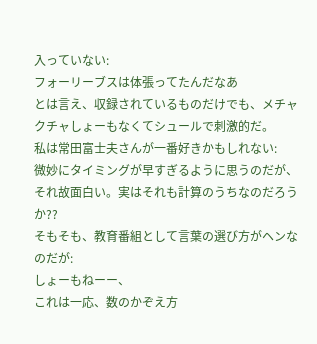入っていない:
フォーリーブスは体張ってたんだなあ
とは言え、収録されているものだけでも、メチャクチャしょーもなくてシュールで刺激的だ。
私は常田富士夫さんが一番好きかもしれない:
微妙にタイミングが早すぎるように思うのだが、それ故面白い。実はそれも計算のうちなのだろうか??
そもそも、教育番組として言葉の選び方がヘンなのだが:
しょーもねーー、
これは一応、数のかぞえ方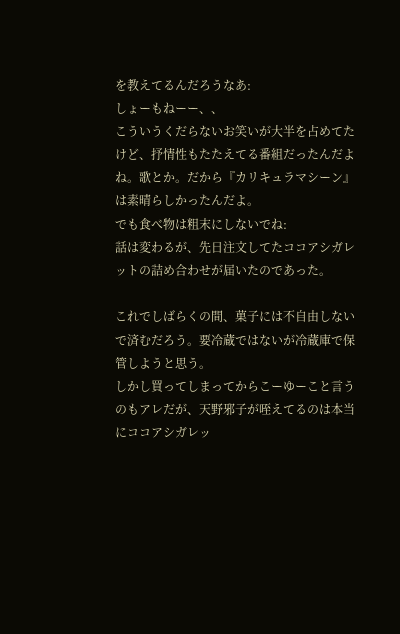を教えてるんだろうなあ:
しょーもねーー、、
こういうくだらないお笑いが大半を占めてたけど、抒情性もたたえてる番組だったんだよね。歌とか。だから『カリキュラマシーン』は素晴らしかったんだよ。
でも食べ物は粗末にしないでね:
話は変わるが、先日注文してたココアシガレットの詰め合わせが届いたのであった。

これでしばらくの間、菓子には不自由しないで済むだろう。要冷蔵ではないが冷蔵庫で保管しようと思う。
しかし買ってしまってからこーゆーこと言うのもアレだが、天野邪子が咥えてるのは本当にココアシガレッ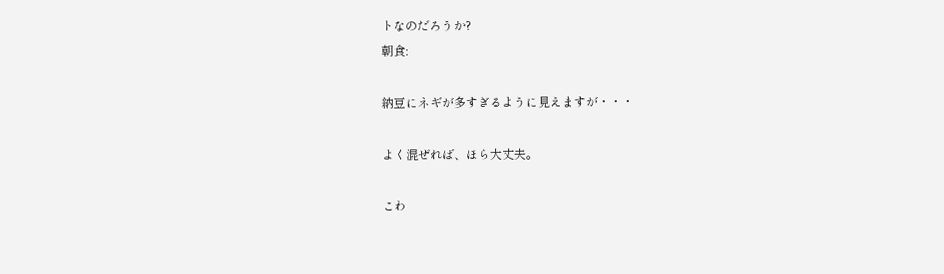トなのだろうか?
朝食:

納豆にネギが多すぎるように見えますが・・・

よく混ぜれば、ほら大丈夫。

こわ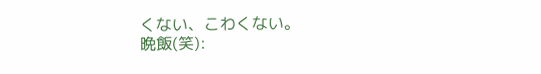くない、こわくない。
晩飯(笑):